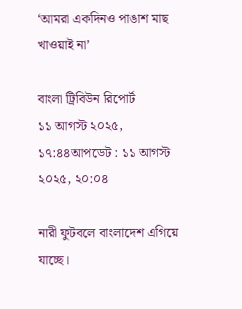‘আমরা একদিনও পাঙাশ মাছ খাওয়াই না’

বাংলা ট্রিবিউন রিপোর্ট
১১ আগস্ট ২০২৫, ১৭:৪৪আপডেট : ১১ আগস্ট ২০২৫, ২০:০৪

নারী ফুটবলে বাংলাদেশ এগিয়ে যাচ্ছে।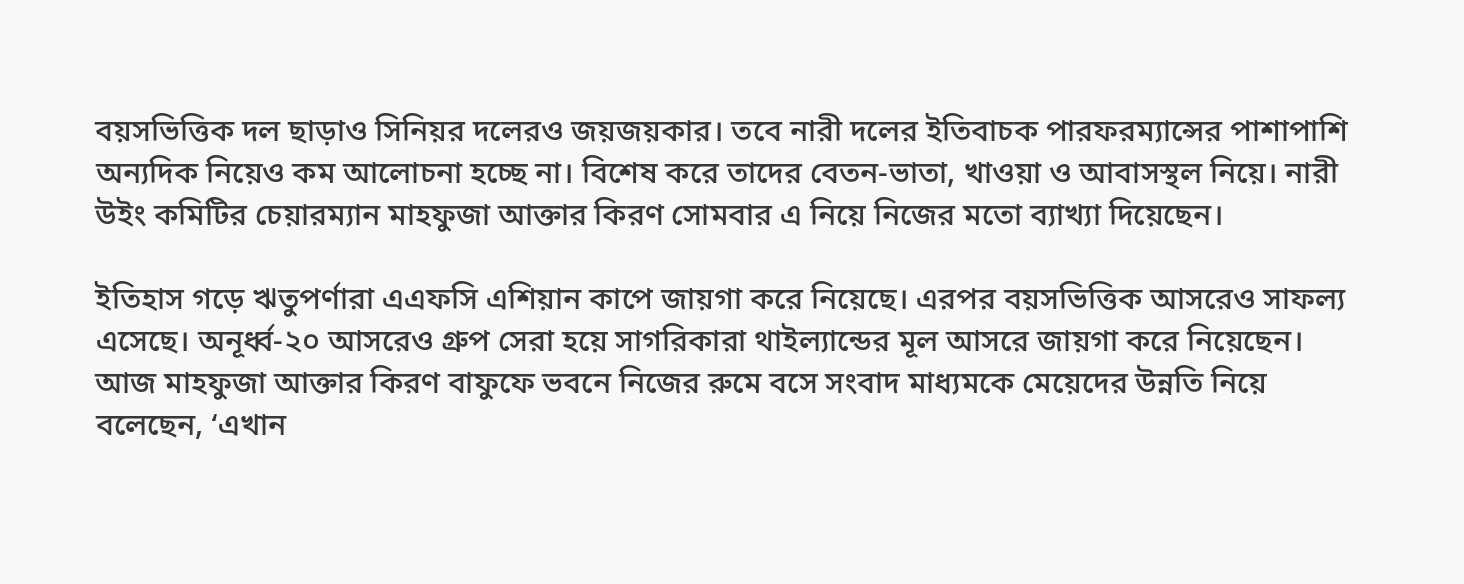বয়সভিত্তিক দল ছাড়াও সিনিয়র দলেরও জয়জয়কার। তবে নারী দলের ইতিবাচক পারফরম্যান্সের পাশাপাশি অন্যদিক নিয়েও কম আলোচনা হচ্ছে না। বিশেষ করে তাদের বেতন-ভাতা, খাওয়া ও আবাসস্থল নিয়ে। নারী উইং কমিটির চেয়ারম্যান মাহফুজা আক্তার কিরণ সোমবার এ নিয়ে নিজের মতো ব্যাখ্যা দিয়েছেন।

ইতিহাস গড়ে ঋতুপর্ণারা এএফসি এশিয়ান কাপে জায়গা করে নিয়েছে। এরপর বয়সভিত্তিক আসরেও সাফল্য এসেছে। অনূর্ধ্ব-২০ আসরেও গ্রুপ সেরা হয়ে সাগরিকারা থাইল্যান্ডের মূল আসরে জায়গা করে নিয়েছেন। আজ মাহফুজা আক্তার কিরণ বাফুফে ভবনে নিজের রুমে বসে সংবাদ মাধ্যমকে মেয়েদের উন্নতি নিয়ে বলেছেন, ‘এখান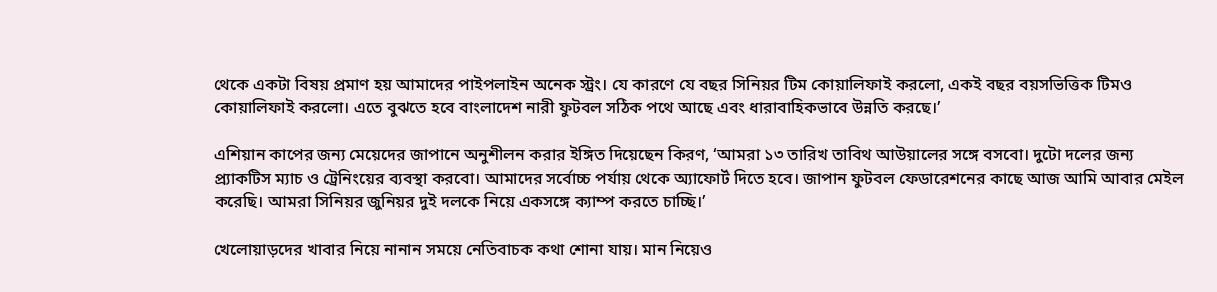থেকে একটা বিষয় প্রমাণ হয় আমাদের পাইপলাইন অনেক স্ট্রং। যে কারণে যে বছর সিনিয়র টিম কোয়ালিফাই করলো, একই বছর বয়সভিত্তিক টিমও কোয়ালিফাই করলো। এতে বুঝতে হবে বাংলাদেশ নারী ফুটবল সঠিক পথে আছে এবং ধারাবাহিকভাবে উন্নতি করছে।’

এশিয়ান কাপের জন্য মেয়েদের জাপানে অনুশীলন করার ইঙ্গিত দিয়েছেন কিরণ, ‘আমরা ১৩ তারিখ তাবিথ আউয়ালের সঙ্গে বসবো। দুটো দলের জন্য প্র্যাকটিস ম্যাচ ও ট্রেনিংয়ের ব্যবস্থা করবো। আমাদের সর্বোচ্চ পর্যায় থেকে অ্যাফোর্ট দিতে হবে। জাপান ফুটবল ফেডারেশনের কাছে আজ আমি আবার মেইল করেছি। আমরা সিনিয়র জুনিয়র দুই দলকে নিয়ে একসঙ্গে ক্যাম্প করতে চাচ্ছি।’

খেলোয়াড়দের খাবার নিয়ে নানান সময়ে নেতিবাচক কথা শোনা যায়। মান নিয়েও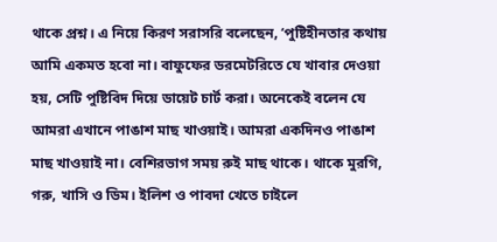থাকে প্রশ্ন। এ নিয়ে কিরণ সরাসরি বলেছেন, ‘পুষ্টিহীনতার কথায় আমি একমত হবো না। বাফুফের ডরমেটরিতে যে খাবার দেওয়া হয়, সেটি পুষ্টিবিদ দিয়ে ডায়েট চার্ট করা। অনেকেই বলেন যে আমরা এখানে পাঙাশ মাছ খাওয়াই। আমরা একদিনও পাঙাশ মাছ খাওয়াই না। বেশিরভাগ সময় রুই মাছ থাকে। থাকে মুরগি, গরু, খাসি ও ডিম। ইলিশ ও পাবদা খেতে চাইলে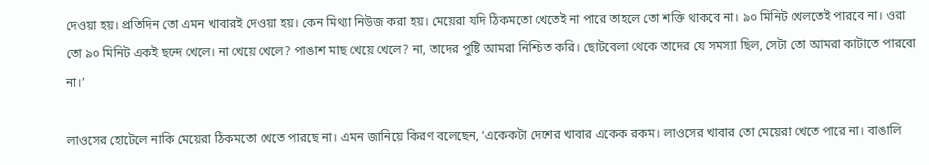দেওয়া হয়। প্রতিদিন তো এমন খাবারই দেওয়া হয়। কেন মিথ্যা নিউজ করা হয়। মেয়েরা যদি ঠিকমতো খেতেই না পারে তাহলে তো শক্তি থাকবে না। ৯০ মিনিট খেলতেই পারবে না। ওরা তো ৯০ মিনিট একই ছন্দে খেলে। না খেয়ে খেলে? পাঙাশ মাছ খেয়ে খেলে? না, তাদের পুষ্টি আমরা নিশ্চিত করি। ছোটবেলা থেকে তাদের যে সমস্যা ছিল, সেটা তো আমরা কাটাতে পারবো না।’

লাওসের হোটেলে নাকি মেয়েরা ঠিকমতো খেতে পারছে না। এমন জানিয়ে কিরণ বলেছেন, ‘একেকটা দেশের খাবার একেক রকম। লাওসের খাবার তো মেয়েরা খেতে পারে না। বাঙালি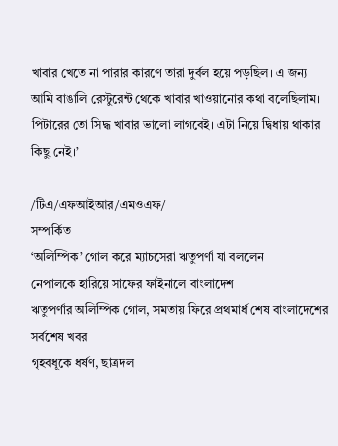খাবার খেতে না পারার কারণে তারা দুর্বল হয়ে পড়ছিল। এ জন্য আমি বাঙালি রেস্টুরেন্ট থেকে খাবার খাওয়ানোর কথা বলেছিলাম। পিটারের তো সিদ্ধ খাবার ভালো লাগবেই। এটা নিয়ে দ্বিধায় থাকার কিছু নেই।’

/টিএ/এফআইআর/এমওএফ/
সম্পর্কিত
‘অলিম্পিক’ গোল করে ম্যাচসেরা ঋতুপর্ণা যা বললেন
নেপালকে হারিয়ে সাফের ফাইনালে বাংলাদেশ
ঋতুপর্ণার অলিম্পিক গোল, সমতায় ফিরে প্রথমার্ধ শেষ বাংলাদেশের
সর্বশেষ খবর
গৃহবধূকে ধর্ষণ, ছাত্রদল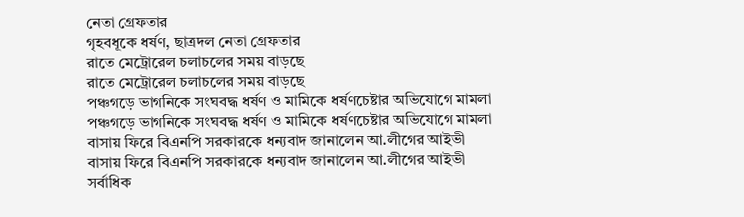নেতা গ্রেফতার
গৃহবধূকে ধর্ষণ, ছাত্রদল নেতা গ্রেফতার
রাতে মেট্রোরেল চলাচলের সময় বাড়ছে
রাতে মেট্রোরেল চলাচলের সময় বাড়ছে
পঞ্চগড়ে ভাগনিকে সংঘবদ্ধ ধর্ষণ ও মামিকে ধর্ষণচেষ্টার অভিযোগে মামলা
পঞ্চগড়ে ভাগনিকে সংঘবদ্ধ ধর্ষণ ও মামিকে ধর্ষণচেষ্টার অভিযোগে মামলা
বাসায় ফিরে বিএনপি সরকারকে ধন্যবাদ জানালেন আ.লীগের আইভী
বাসায় ফিরে বিএনপি সরকারকে ধন্যবাদ জানালেন আ.লীগের আইভী
সর্বাধিক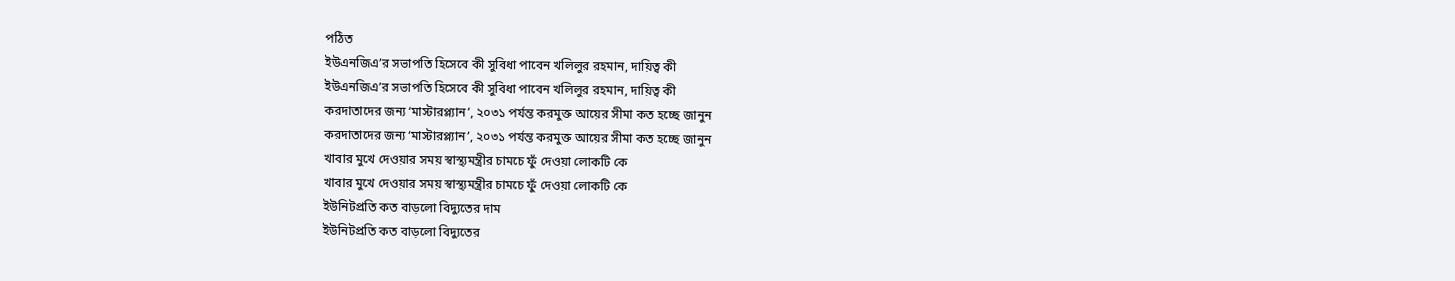পঠিত
ইউএনজিএ’র সভাপতি হিসেবে কী সুবিধা পাবেন খলিলুর রহমান, দায়িত্ব কী
ইউএনজিএ’র সভাপতি হিসেবে কী সুবিধা পাবেন খলিলুর রহমান, দায়িত্ব কী
করদাতাদের জন্য ‘মাস্টারপ্ল্যান’, ২০৩১ পর্যন্ত করমুক্ত আয়ের সীমা কত হচ্ছে জানুন
করদাতাদের জন্য ‘মাস্টারপ্ল্যান’, ২০৩১ পর্যন্ত করমুক্ত আয়ের সীমা কত হচ্ছে জানুন
খাবার মুখে দেওয়ার সময় স্বাস্থ্যমন্ত্রীর চামচে ফুঁ দেওয়া লোকটি কে
খাবার মুখে দেওয়ার সময় স্বাস্থ্যমন্ত্রীর চামচে ফুঁ দেওয়া লোকটি কে
ইউনিটপ্রতি কত বাড়লো বিদ্যুতের দাম
ইউনিটপ্রতি কত বাড়লো বিদ্যুতের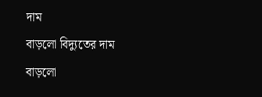দাম
বাড়লো বিদ্যুতের দাম
বাড়লো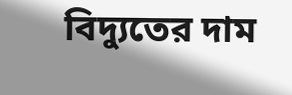বিদ্যুতের দাম